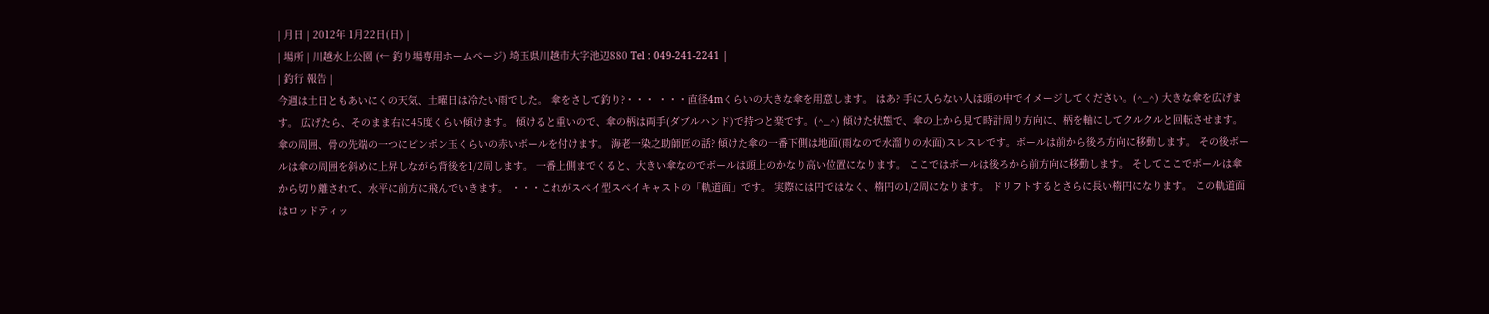| 月日 | 2012年 1月22日(日) |
| 場所 | 川越水上公園 (← 釣り場専用ホームページ) 埼玉県川越市大字池辺880 Tel : 049-241-2241 |
| 釣行 報告 |
今週は土日ともあいにくの天気、土曜日は冷たい雨でした。 傘をさして釣り?・・・ ・・・直径4mくらいの大きな傘を用意します。 はあ? 手に入らない人は頭の中でイメージしてください。(^_^) 大きな傘を広げます。 広げたら、そのまま右に45度くらい傾けます。 傾けると重いので、傘の柄は両手(ダブルハンド)で持つと楽です。(^_^) 傾けた状態で、傘の上から見て時計周り方向に、柄を軸にしてクルクルと回転させます。 傘の周囲、骨の先端の一つにピンポン玉くらいの赤いボールを付けます。 海老一染之助師匠の話? 傾けた傘の一番下側は地面(雨なので水溜りの水面)スレスレです。ボールは前から後ろ方向に移動します。 その後ボールは傘の周囲を斜めに上昇しながら背後を1/2周します。 一番上側までくると、大きい傘なのでボールは頭上のかなり高い位置になります。 ここではボールは後ろから前方向に移動します。 そしてここでボールは傘から切り離されて、水平に前方に飛んでいきます。 ・・・これがスペイ型スペイキャストの「軌道面」です。 実際には円ではなく、楕円の1/2周になります。 ドリフトするとさらに長い楕円になります。 この軌道面はロッドティッ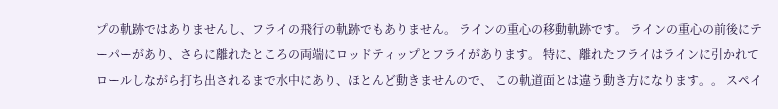プの軌跡ではありませんし、フライの飛行の軌跡でもありません。 ラインの重心の移動軌跡です。 ラインの重心の前後にテーパーがあり、さらに離れたところの両端にロッドティップとフライがあります。 特に、離れたフライはラインに引かれてロールしながら打ち出されるまで水中にあり、ほとんど動きませんので、 この軌道面とは違う動き方になります。。 スペイ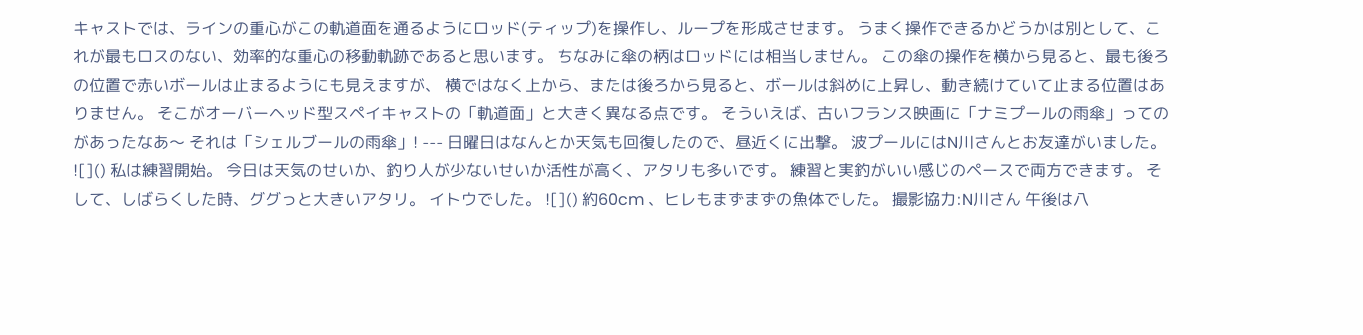キャストでは、ラインの重心がこの軌道面を通るようにロッド(ティップ)を操作し、ループを形成させます。 うまく操作できるかどうかは別として、これが最もロスのない、効率的な重心の移動軌跡であると思います。 ちなみに傘の柄はロッドには相当しません。 この傘の操作を横から見ると、最も後ろの位置で赤いボールは止まるようにも見えますが、 横ではなく上から、または後ろから見ると、ボールは斜めに上昇し、動き続けていて止まる位置はありません。 そこがオーバーヘッド型スペイキャストの「軌道面」と大きく異なる点です。 そういえば、古いフランス映画に「ナミプールの雨傘」ってのがあったなあ〜 それは「シェルブールの雨傘」! --- 日曜日はなんとか天気も回復したので、昼近くに出撃。 波プールにはN川さんとお友達がいました。 ![]() 私は練習開始。 今日は天気のせいか、釣り人が少ないせいか活性が高く、アタリも多いです。 練習と実釣がいい感じのペースで両方できます。 そして、しばらくした時、ググっと大きいアタリ。 イトウでした。 ![]() 約60cm 、ヒレもまずまずの魚体でした。 撮影協力:N川さん 午後は八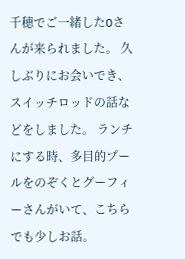千穂でご一緒したOさんが来られました。 久しぶりにお会いでき、スイッチロッドの話などをしました。 ランチにする時、多目的プールをのぞくとグーフィーさんがいて、こちらでも少しお話。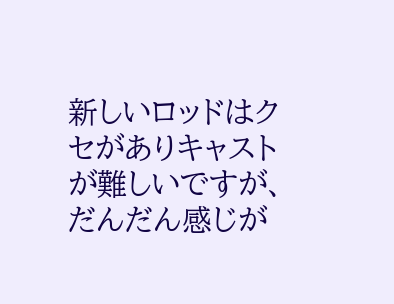新しいロッドはクセがありキャストが難しいですが、だんだん感じが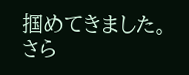掴めてきました。 さら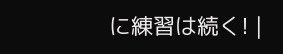に練習は続く! |